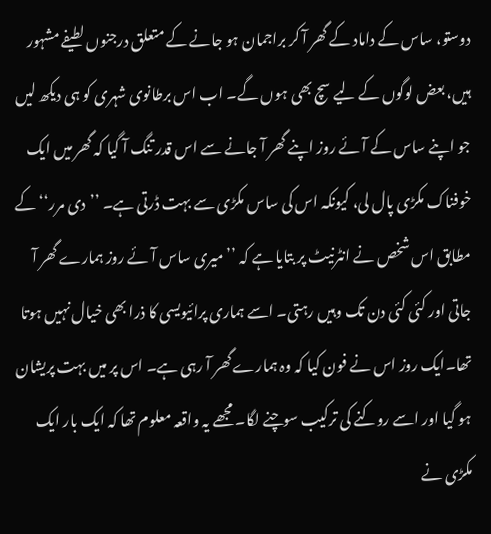دوستو، ساس کے داماد کے گھر آ کر براجمان ہو جانے کے متعلق درجنوں لطیفے مشہور ہیں، بعض لوگوں کے لیے سچ بھی ہوں گے۔ اب اس برطانوی شہری کو ہی دیکھ لیں جو اپنے ساس کے آئے روز اپنے گھر آ جانے سے اس قدر تنگ آ گیا کہ گھر میں ایک خوفناک مکڑی پال لی، کیونکہ اس کی ساس مکڑی سے بہت ڈرتی ہے۔ ’’دی مرر‘‘ کے مطابق اس شخص نے انٹرنیٹ پر بتایا ہے کہ ’’میری ساس آئے روز ہمارے گھر آ جاتی اور کئی کئی دن تک وہیں رہتی۔ اسے ہماری پرائیویسی کا ذرا بھی خیال نہیں ہوتا تھا۔ایک روز اس نے فون کیا کہ وہ ہمارے گھر آ رہی ہے۔ اس پر میں بہت پریشان ہو گیا اور اسے روکنے کی ترکیب سوچنے لگا۔ مجھے یہ واقعہ معلوم تھا کہ ایک بار ایک مکڑی نے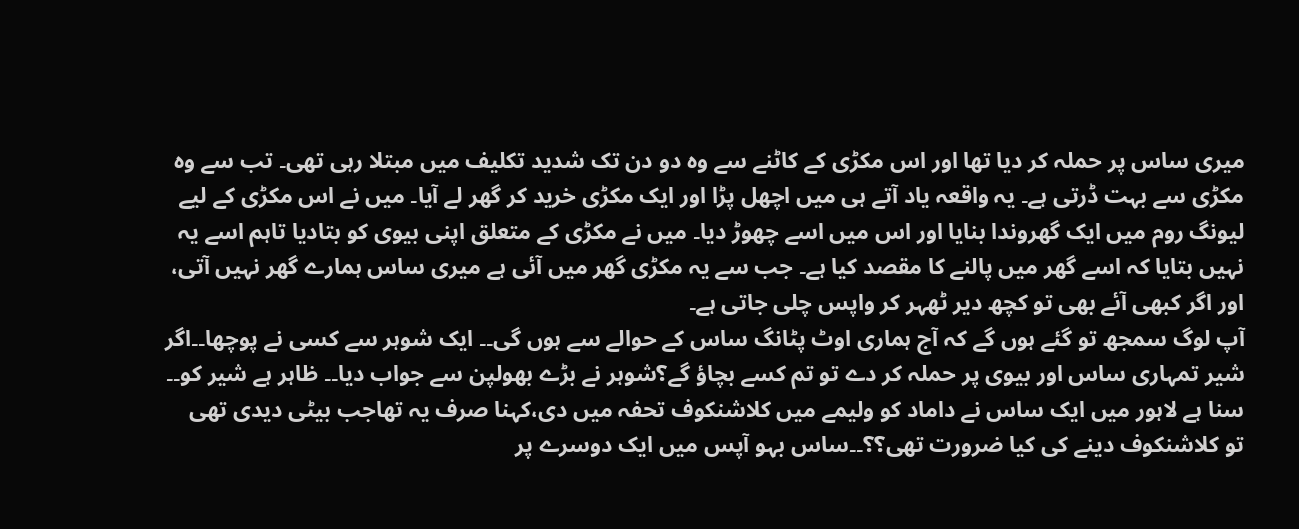میری ساس پر حملہ کر دیا تھا اور اس مکڑی کے کاٹنے سے وہ دو دن تک شدید تکلیف میں مبتلا رہی تھی۔ تب سے وہ مکڑی سے بہت ڈرتی ہے۔ یہ واقعہ یاد آتے ہی میں اچھل پڑا اور ایک مکڑی خرید کر گھر لے آیا۔ میں نے اس مکڑی کے لیے لیونگ روم میں ایک گھروندا بنایا اور اس میں اسے چھوڑ دیا۔ میں نے مکڑی کے متعلق اپنی بیوی کو بتادیا تاہم اسے یہ نہیں بتایا کہ اسے گھر میں پالنے کا مقصد کیا ہے۔ جب سے یہ مکڑی گھر میں آئی ہے میری ساس ہمارے گھر نہیں آتی، اور اگر کبھی آئے بھی تو کچھ دیر ٹھہر کر واپس چلی جاتی ہے۔
آپ لوگ سمجھ تو گئے ہوں گے کہ آج ہماری اوٹ پٹانگ ساس کے حوالے سے ہوں گی۔۔ ایک شوہر سے کسی نے پوچھا۔۔اگر شیر تمہاری ساس اور بیوی پر حملہ کر دے تو تم کسے بچاؤ گے؟شوہر نے بڑے بھولپن سے جواب دیا۔۔ ظاہر ہے شیر کو۔۔ سنا ہے لاہور میں ایک ساس نے داماد کو ولیمے میں کلاشنکوف تحفہ میں دی،کہنا صرف یہ تھاجب بیٹی دیدی تھی تو کلاشنکوف دینے کی کیا ضرورت تھی؟؟۔۔ساس بہو آپس میں ایک دوسرے پر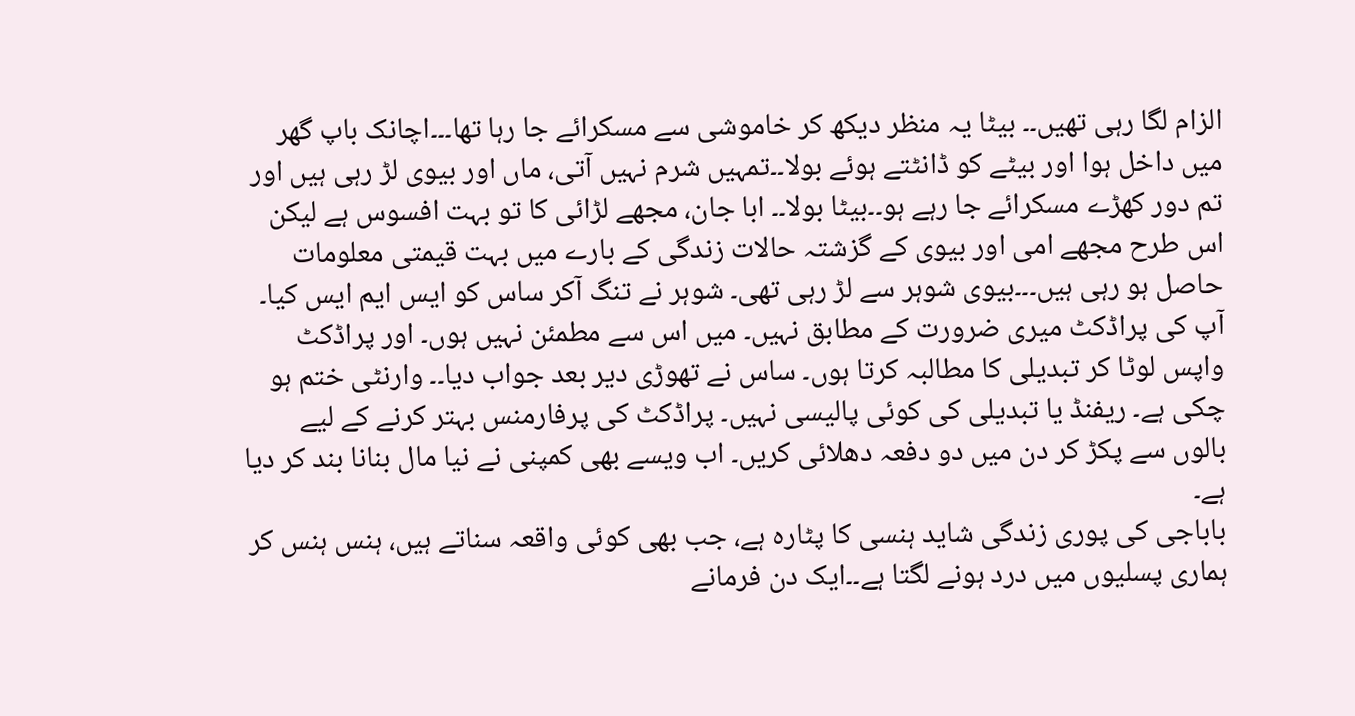الزام لگا رہی تھیں۔۔ بیٹا یہ منظر دیکھ کر خاموشی سے مسکرائے جا رہا تھا۔۔۔اچانک باپ گھر میں داخل ہوا اور بیٹے کو ڈانٹتے ہوئے بولا۔۔تمہیں شرم نہیں آتی، ماں اور بیوی لڑ رہی ہیں اور تم دور کھڑے مسکرائے جا رہے ہو۔۔بیٹا بولا۔۔ ابا جان، مجھے لڑائی کا تو بہت افسوس ہے لیکن اس طرح مجھے امی اور بیوی کے گزشتہ حالات زندگی کے بارے میں بہت قیمتی معلومات حاصل ہو رہی ہیں۔۔۔بیوی شوہر سے لڑ رہی تھی۔ شوہر نے تنگ آکر ساس کو ایس ایم ایس کیا۔ آپ کی پراڈکٹ میری ضرورت کے مطابق نہیں۔ میں اس سے مطمئن نہیں ہوں۔ اور پراڈکٹ واپس لوٹا کر تبدیلی کا مطالبہ کرتا ہوں۔ ساس نے تھوڑی دیر بعد جواب دیا۔۔ وارنٹی ختم ہو چکی ہے۔ ریفنڈ یا تبدیلی کی کوئی پالیسی نہیں۔ پراڈکٹ کی پرفارمنس بہتر کرنے کے لیے بالوں سے پکڑ کر دن میں دو دفعہ دھلائی کریں۔ اب ویسے بھی کمپنی نے نیا مال بنانا بند کر دیا ہے۔
باباجی کی پوری زندگی شاید ہنسی کا پٹارہ ہے، جب بھی کوئی واقعہ سناتے ہیں، ہنس ہنس کر ہماری پسلیوں میں درد ہونے لگتا ہے۔۔ایک دن فرمانے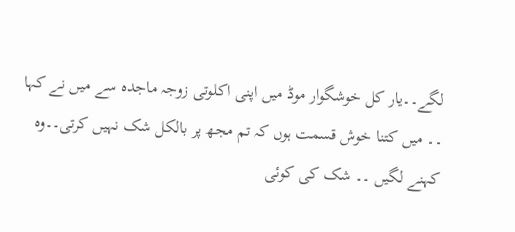لگے۔۔یار کل خوشگوار موڈ میں اپنی اکلوتی زوجہ ماجدہ سے میں نے کہا ۔۔ میں کتنا خوش قسمت ہوں کہ تم مجھ پر بالکل شک نہیں کرتی۔۔وہ کہنے لگیں ۔۔ شک کی کوئی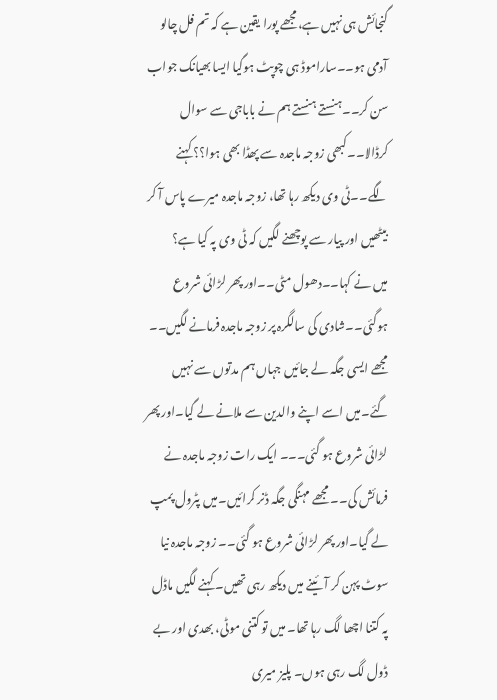گنجائش ہی نہیں ہے،مجھے پورا یقین ہے کہ تم فل چالو آدمی ہو۔۔ساراموڈ ہی چوپٹ ہوگیا ایسا بھیانک جواب سن کر۔۔ہنستے ہنستے ہم نے باباجی سے سوال کرڈالا۔۔کبھی زوجہ ماجدہ سے پھڈا بھی ہوا؟؟ کہنے لگے۔۔ٹی وی دیکھ رہا تھا، زوجہ ماجدہ میرے پاس آ کر بیٹھیں اور پیار سے پوچھنے لگیں کہ ٹی وی پہ کیا ہے؟
میں نے کہا۔۔دھول مٹی۔۔اور پھر لڑائی شروع ہوگئی۔۔شادی کی سالگرہ پر زوجہ ماجدہ فرمانے لگیں۔۔ مجھے ایسی جگہ لے جائیں جہاں ہم مدتوں سے نہیں گئے۔میں اسے اپنے والدین سے ملانے لے گیا۔اور پھر لڑائی شروع ہو گئی۔۔۔ ایک رات زوجہ ماجدہ نے فرمائش کی۔۔ مجھے مہنگی جگہ ڈنر کرائیں۔میں پٹرول پمپ لے گیا۔اور پھر لڑائی شروع ہو گئی۔۔ زوجہ ماجدہ نیا سوٹ پہن کر آئینے میں دیکھ رہی تھیں۔ کہنے لگیں ماڈل پہ کتنا اچھا لگ رہا تھا۔ میں تو کتنی موٹی، بھدی اور بے ڈول لگ رہی ہوں۔ پلیز میری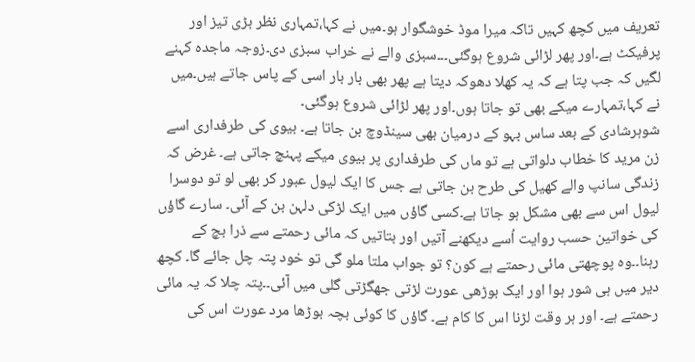تعریف میں کچھ کہیں تاکہ میرا موڈ خوشگوار ہو۔میں نے کہا،تمہاری نظر بڑی تیز اور پرفیکٹ ہے۔اور پھر لڑائی شروع ہوگئی۔۔۔سبزی والے نے خراب سبزی دی۔زوجہ ماجدہ کہنے لگیں کہ جب پتا ہے کہ یہ کھلا دھوکہ دیتا ہے پھر بھی بار بار اسی کے پاس جاتے ہیں۔میں نے کہا،تمہارے میکے بھی تو جاتا ہوں۔اور پھر لڑائی شروع ہوگئی۔
شوہرشادی کے بعد ساس بہو کے درمیان بھی سینڈوچ بن جاتا ہے۔ بیوی کی طرفداری اسے زن مرید کا خطاب دلواتی ہے تو ماں کی طرفداری پر بیوی میکے پہنچ جاتی ہے۔ غرض کہ زندگی سانپ والے کھیل کی طرح بن جاتی ہے جس کا ایک لیول عبور کر بھی لو تو دوسرا لیول اس سے بھی مشکل ہو جاتا ہے۔کسی گاؤں میں ایک لڑکی دلہن بن کے آئی۔ سارے گاؤں کی خواتین حسب روایت اُسے دیکھنے آتیں اور بتاتیں کہ مائی رحمتے سے ذرا بچ کے رہنا۔۔وہ پوچھتی مائی رحمتے ہے کون؟ تو جواب ملتا ملو گی تو خود پتہ چل جائے گا۔ کچھ دیر میں ہی شور ہوا اور ایک بوڑھی عورت لڑتی جھگڑتی گلی میں آئی۔۔پتہ چلا کہ یہ مائی رحمتے ہے۔ اور ہر وقت لڑنا اس کا کام ہے۔ گاؤں کا کوئی بچہ بوڑھا مرد عورت اس کی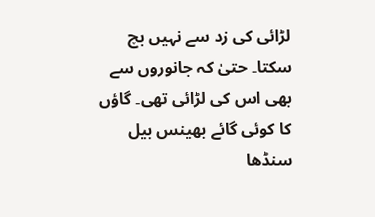لڑائی کی زد سے نہیں بچ سکتا۔ حتیٰ کہ جانوروں سے بھی اس کی لڑائی تھی۔ گاؤں کا کوئی گائے بھینس بیل سنڈھا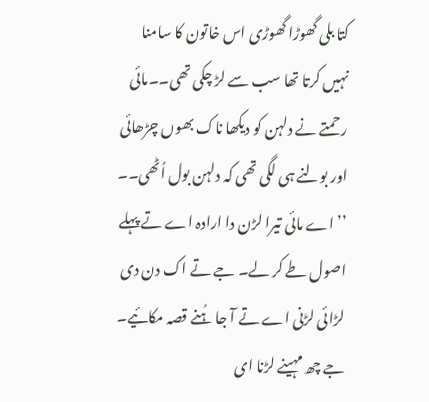کتا بلی گھوڑا گھوڑی اس خاتون کا سامنا نہیں کرتا تھا سب سے لڑ چکی تھی۔۔مائی رحمتے نے دلہن کو دیکھا ناک بھوں چڑھائی اور بولنے ہی لگی تھی کہ دلہن بول اُٹھی۔۔ ’’اے مائی تیرا لڑن دا ارادہ اے تے پہلے اصول طے کر لے۔ جے تے اک دن دی لڑائی لڑنی اے تے آ جا ہُنے قصہ مکائیے۔ جے چھ مہینے لڑنا ای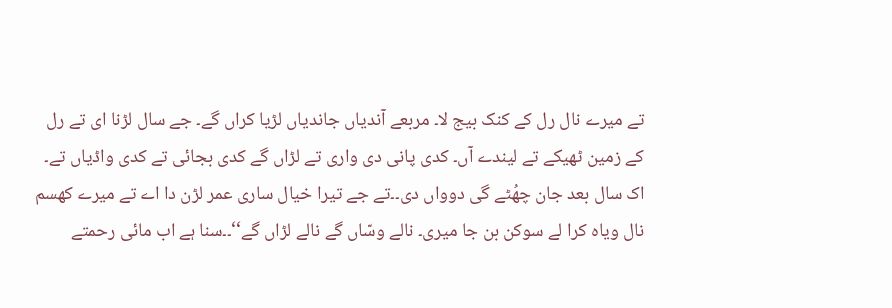تے میرے نال رل کے کنک بیج لا۔ مربعے آندیاں جاندیاں لڑیا کراں گے۔ جے سال لڑنا ای تے رل کے زمین ٹھیکے تے لیندے آں۔ کدی پانی دی واری تے لڑاں گے کدی بجائی تے کدی واڈیاں تے۔ اک سال بعد جان چھُٹے گی دوواں دی۔۔تے جے تیرا خیال ساری عمر لڑن دا اے تے میرے کھسم نال ویاہ کرا لے سوکن بن جا میری۔ نالے وسّاں گے نالے لڑاں گے‘‘۔۔سنا ہے اب مائی رحمتے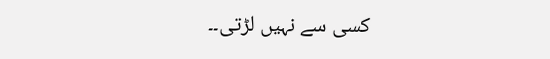کسی سے نہیں لڑتی۔۔